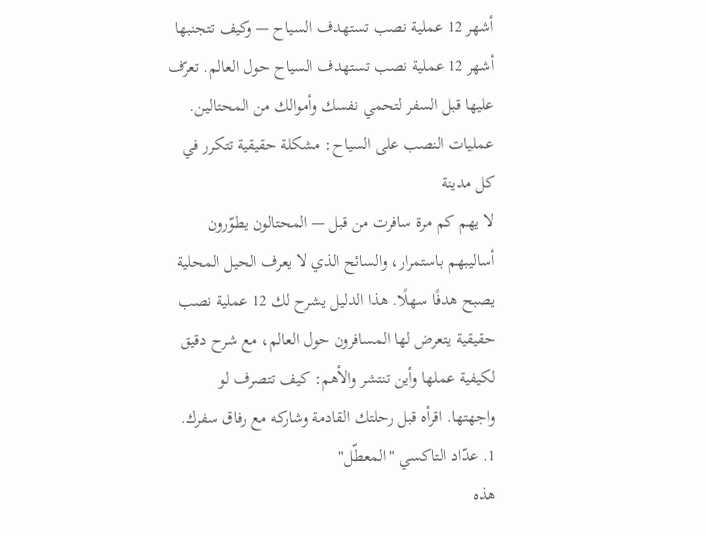أشهر 12 عملية نصب تستهدف السياح — وكيف تتجنبها
أشهر 12 عملية نصب تستهدف السياح حول العالم. تعرّف عليها قبل السفر لتحمي نفسك وأموالك من المحتالين.
عمليات النصب على السياح: مشكلة حقيقية تتكرر في كل مدينة
لا يهم كم مرة سافرت من قبل — المحتالون يطوّرون أساليبهم باستمرار، والسائح الذي لا يعرف الحيل المحلية يصبح هدفًا سهلًا. هذا الدليل يشرح لك 12 عملية نصب حقيقية يتعرض لها المسافرون حول العالم، مع شرح دقيق لكيفية عملها وأين تنتشر والأهم: كيف تتصرف لو واجهتها. اقرأه قبل رحلتك القادمة وشاركه مع رفاق سفرك.
1. عدّاد التاكسي "المعطّل"
هذه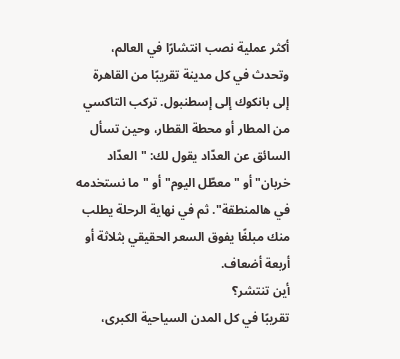أكثر عملية نصب انتشارًا في العالم، وتحدث في كل مدينة تقريبًا من القاهرة إلى بانكوك إلى إسطنبول. تركب التاكسي من المطار أو محطة القطار، وحين تسأل السائق عن العدّاد يقول لك: "العدّاد خربان" أو "معطّل اليوم" أو "ما نستخدمه في هالمنطقة". ثم في نهاية الرحلة يطلب منك مبلغًا يفوق السعر الحقيقي بثلاثة أو أربعة أضعاف.
أين تنتشر؟
تقريبًا في كل المدن السياحية الكبرى،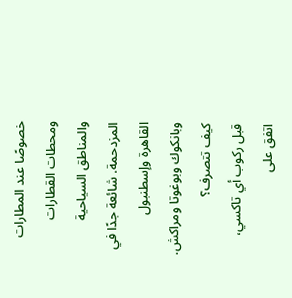خصوصًا عند المطارات ومحطات القطارات والمناطق السياحية المزدحمة. شائعة جدًا في القاهرة وإسطنبول وبانكوك وبوغوتا ومراكش.
كيف تتصرف؟
قبل ركوب أي تاكسي، اتفق على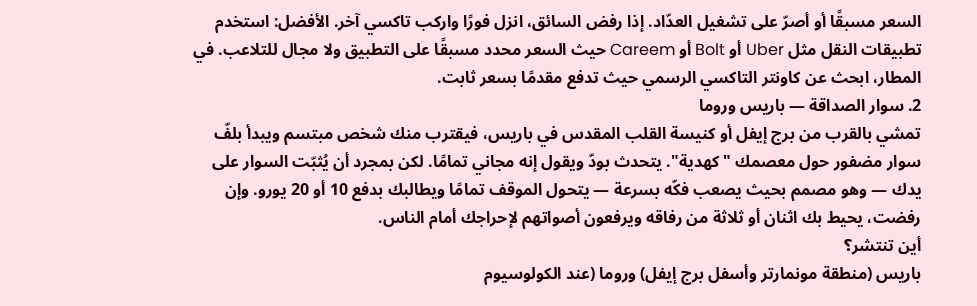السعر مسبقًا أو أصرّ على تشغيل العدّاد. إذا رفض السائق، انزل فورًا واركب تاكسي آخر. الأفضل: استخدم تطبيقات النقل مثل Uber أو Bolt أو Careem حيث السعر محدد مسبقًا على التطبيق ولا مجال للتلاعب. في المطار، ابحث عن كاونتر التاكسي الرسمي حيث تدفع مقدمًا بسعر ثابت.
2. سوار الصداقة — باريس وروما
تمشي بالقرب من برج إيفل أو كنيسة القلب المقدس في باريس، فيقترب منك شخص مبتسم ويبدأ بلفّ سوار مضفور حول معصمك "كهدية". يتحدث بودّ ويقول إنه مجاني تمامًا. لكن بمجرد أن يُثبّت السوار على يدك — وهو مصمم بحيث يصعب فكّه بسرعة — يتحول الموقف تمامًا ويطالبك بدفع 10 أو 20 يورو. وإن رفضت، يحيط بك اثنان أو ثلاثة من رفاقه ويرفعون أصواتهم لإحراجك أمام الناس.
أين تنتشر؟
باريس (منطقة مونمارتر وأسفل برج إيفل) وروما (عند الكولوسيوم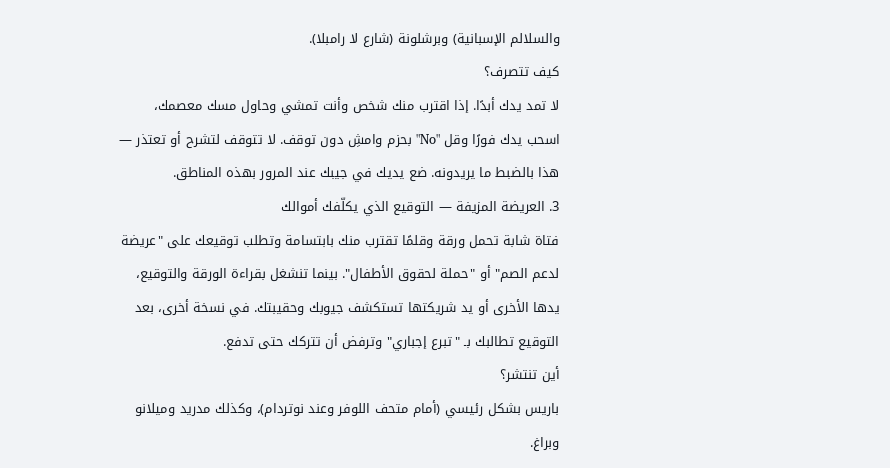والسلالم الإسبانية) وبرشلونة (شارع لا رامبلا).
كيف تتصرف؟
لا تمد يدك أبدًا. إذا اقترب منك شخص وأنت تمشي وحاول مسك معصمك، اسحب يدك فورًا وقل "No" بحزم وامشِ دون توقف. لا تتوقف لتشرح أو تعتذر — هذا بالضبط ما يريدونه. ضع يديك في جيبك عند المرور بهذه المناطق.
3. العريضة المزيفة — التوقيع الذي يكلّفك أموالك
فتاة شابة تحمل ورقة وقلمًا تقترب منك بابتسامة وتطلب توقيعك على "عريضة لدعم الصم" أو "حملة لحقوق الأطفال". بينما تنشغل بقراءة الورقة والتوقيع، يدها الأخرى أو يد شريكتها تستكشف جيوبك وحقيبتك. في نسخة أخرى، بعد التوقيع تطالبك بـ "تبرع إجباري" وترفض أن تتركك حتى تدفع.
أين تنتشر؟
باريس بشكل رئيسي (أمام متحف اللوفر وعند نوتردام)، وكذلك مدريد وميلانو وبراغ.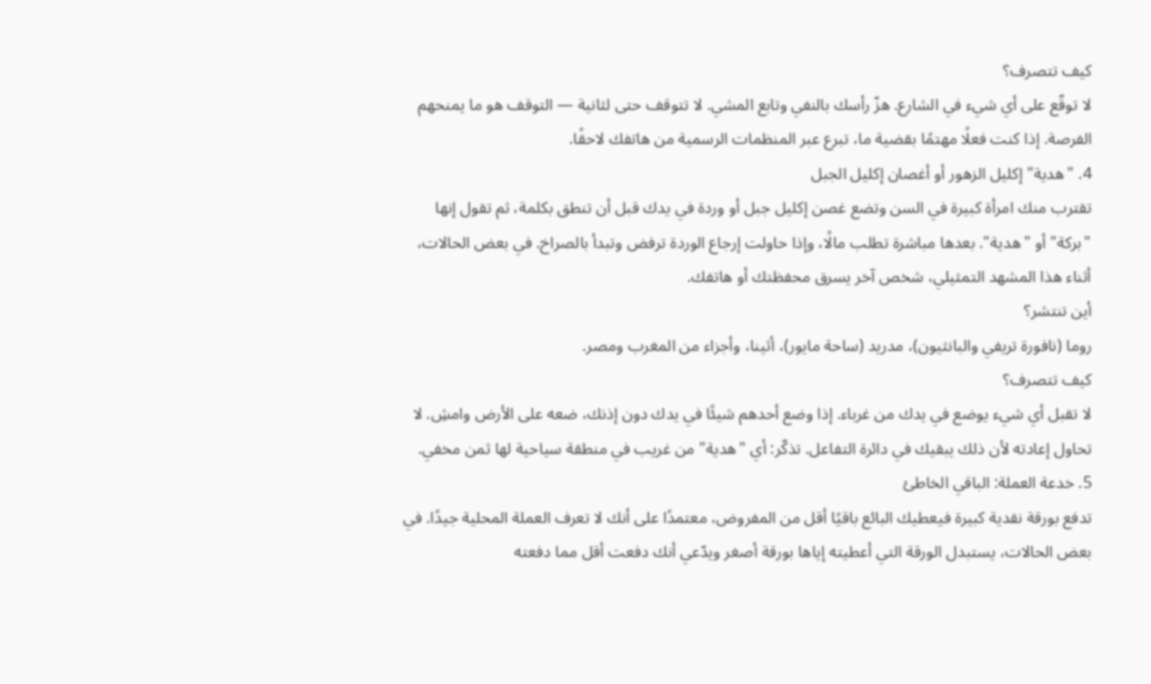كيف تتصرف؟
لا توقّع على أي شيء في الشارع. هزّ رأسك بالنفي وتابع المشي. لا تتوقف حتى لثانية — التوقف هو ما يمنحهم الفرصة. إذا كنت فعلًا مهتمًا بقضية ما، تبرع عبر المنظمات الرسمية من هاتفك لاحقًا.
4. "هدية" إكليل الزهور أو أغصان إكليل الجبل
تقترب منك امرأة كبيرة في السن وتضع غصن إكليل جبل أو وردة في يدك قبل أن تنطق بكلمة، ثم تقول إنها "بركة" أو "هدية". بعدها مباشرة تطلب مالًا، وإذا حاولت إرجاع الوردة ترفض وتبدأ بالصراخ. في بعض الحالات، أثناء هذا المشهد التمثيلي، شخص آخر يسرق محفظتك أو هاتفك.
أين تنتشر؟
روما (نافورة تريفي والبانثيون)، مدريد (ساحة مايور)، أثينا، وأجزاء من المغرب ومصر.
كيف تتصرف؟
لا تقبل أي شيء يوضع في يدك من غرباء. إذا وضع أحدهم شيئًا في يدك دون إذنك، ضعه على الأرض وامشِ. لا تحاول إعادته لأن ذلك يبقيك في دائرة التفاعل. تذكّر: أي "هدية" من غريب في منطقة سياحية لها ثمن مخفي.
5. خدعة العملة: الباقي الخاطئ
تدفع بورقة نقدية كبيرة فيعطيك البائع باقيًا أقل من المفروض، معتمدًا على أنك لا تعرف العملة المحلية جيدًا. في بعض الحالات، يستبدل الورقة التي أعطيته إياها بورقة أصغر ويدّعي أنك دفعت أقل مما دفعته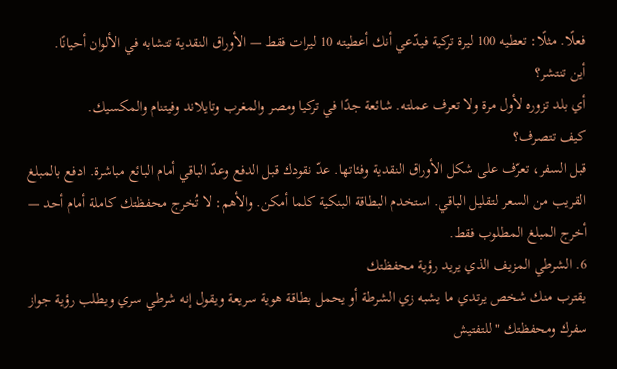فعلًا. مثلًا: تعطيه 100 ليرة تركية فيدّعي أنك أعطيته 10 ليرات فقط — الأوراق النقدية تتشابه في الألوان أحيانًا.
أين تنتشر؟
أي بلد تزوره لأول مرة ولا تعرف عملته. شائعة جدًا في تركيا ومصر والمغرب وتايلاند وفيتنام والمكسيك.
كيف تتصرف؟
قبل السفر، تعرّف على شكل الأوراق النقدية وفئاتها. عدّ نقودك قبل الدفع وعدّ الباقي أمام البائع مباشرة. ادفع بالمبلغ القريب من السعر لتقليل الباقي. استخدم البطاقة البنكية كلما أمكن. والأهم: لا تُخرج محفظتك كاملة أمام أحد — أخرج المبلغ المطلوب فقط.
6. الشرطي المزيف الذي يريد رؤية محفظتك
يقترب منك شخص يرتدي ما يشبه زي الشرطة أو يحمل بطاقة هوية سريعة ويقول إنه شرطي سري ويطلب رؤية جواز سفرك ومحفظتك "للتفتيش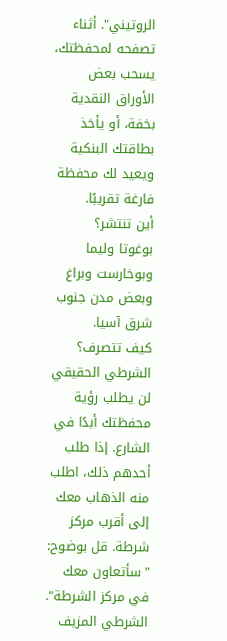الروتيني". أثناء تصفحه لمحفظتك، يسحب بعض الأوراق النقدية بخفة، أو يأخذ بطاقتك البنكية ويعيد لك محفظة فارغة تقريبًا.
أين تنتشر؟
بوغوتا وليما وبوخارست وبراغ وبعض مدن جنوب شرق آسيا.
كيف تتصرف؟
الشرطي الحقيقي لن يطلب رؤية محفظتك أبدًا في الشارع. إذا طلب أحدهم ذلك، اطلب منه الذهاب معك إلى أقرب مركز شرطة. قل بوضوح: "سأتعاون معك في مركز الشرطة". الشرطي المزيف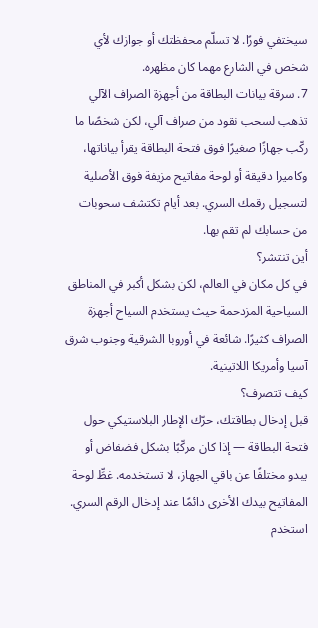سيختفي فورًا. لا تسلّم محفظتك أو جوازك لأي شخص في الشارع مهما كان مظهره.
7. سرقة بيانات البطاقة من أجهزة الصراف الآلي
تذهب لسحب نقود من صراف آلي، لكن شخصًا ما ركّب جهازًا صغيرًا فوق فتحة البطاقة يقرأ بياناتها، وكاميرا دقيقة أو لوحة مفاتيح مزيفة فوق الأصلية لتسجيل رقمك السري. بعد أيام تكتشف سحوبات من حسابك لم تقم بها.
أين تنتشر؟
في كل مكان في العالم، لكن بشكل أكبر في المناطق السياحية المزدحمة حيث يستخدم السياح أجهزة الصراف كثيرًا. شائعة في أوروبا الشرقية وجنوب شرق آسيا وأمريكا اللاتينية.
كيف تتصرف؟
قبل إدخال بطاقتك، حرّك الإطار البلاستيكي حول فتحة البطاقة — إذا كان مركّبًا بشكل فضفاض أو يبدو مختلفًا عن باقي الجهاز، لا تستخدمه. غطِّ لوحة المفاتيح بيدك الأخرى دائمًا عند إدخال الرقم السري. استخدم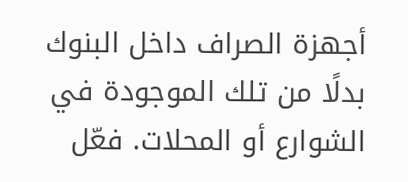أجهزة الصراف داخل البنوك بدلًا من تلك الموجودة في الشوارع أو المحلات. فعّل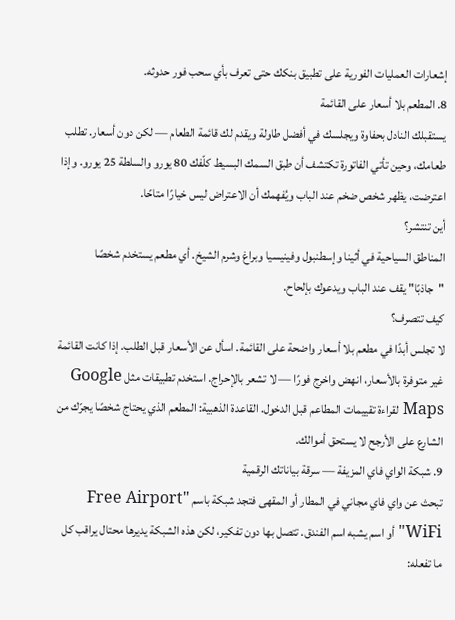إشعارات العمليات الفورية على تطبيق بنكك حتى تعرف بأي سحب فور حدوثه.
8. المطعم بلا أسعار على القائمة
يستقبلك النادل بحفاوة ويجلسك في أفضل طاولة ويقدم لك قائمة الطعام — لكن دون أسعار. تطلب طعامك، وحين تأتي الفاتورة تكتشف أن طبق السمك البسيط كلّفك 80 يورو والسلطة 25 يورو. وإذا اعترضت، يظهر شخص ضخم عند الباب ويُفهمك أن الاعتراض ليس خيارًا متاحًا.
أين تنتشر؟
المناطق السياحية في أثينا وإسطنبول وفينيسيا وبراغ وشرم الشيخ. أي مطعم يستخدم شخصًا "جاذبًا" يقف عند الباب ويدعوك بإلحاح.
كيف تتصرف؟
لا تجلس أبدًا في مطعم بلا أسعار واضحة على القائمة. اسأل عن الأسعار قبل الطلب. إذا كانت القائمة غير متوفرة بالأسعار، انهض واخرج فورًا — لا تشعر بالإحراج. استخدم تطبيقات مثل Google Maps لقراءة تقييمات المطاعم قبل الدخول. القاعدة الذهبية: المطعم الذي يحتاج شخصًا يجرّك من الشارع على الأرجح لا يستحق أموالك.
9. شبكة الواي فاي المزيفة — سرقة بياناتك الرقمية
تبحث عن واي فاي مجاني في المطار أو المقهى فتجد شبكة باسم "Free Airport WiFi" أو اسم يشبه اسم الفندق. تتصل بها دون تفكير، لكن هذه الشبكة يديرها محتال يراقب كل ما تفعله: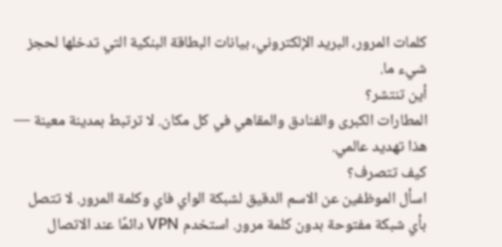كلمات المرور، البريد الإلكتروني، بيانات البطاقة البنكية التي تدخلها لحجز شيء ما.
أين تنتشر؟
المطارات الكبرى والفنادق والمقاهي في كل مكان. لا ترتبط بمدينة معينة — هذا تهديد عالمي.
كيف تتصرف؟
اسأل الموظفين عن الاسم الدقيق لشبكة الواي فاي وكلمة المرور. لا تتصل بأي شبكة مفتوحة بدون كلمة مرور. استخدم VPN دائمًا عند الاتصال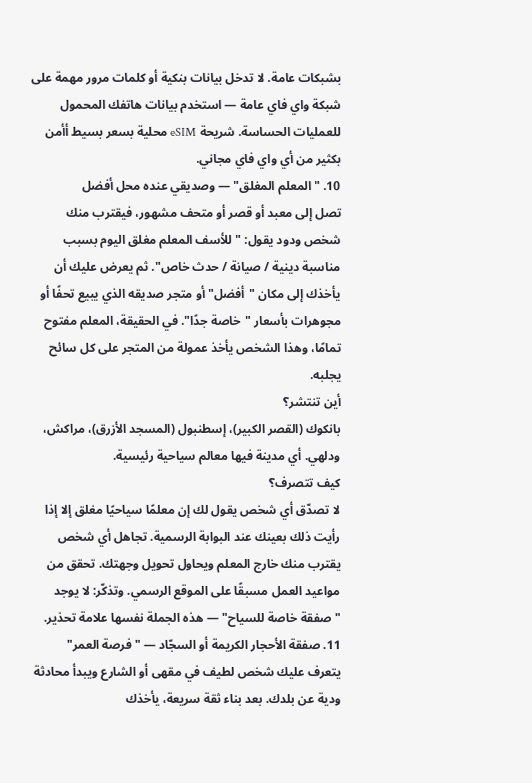بشبكات عامة. لا تدخل بيانات بنكية أو كلمات مرور مهمة على شبكة واي فاي عامة — استخدم بيانات هاتفك المحمول للعمليات الحساسة. شريحة eSIM محلية بسعر بسيط أأمن بكثير من أي واي فاي مجاني.
10. "المعلم المغلق" — وصديقي عنده محل أفضل
تصل إلى معبد أو قصر أو متحف مشهور، فيقترب منك شخص ودود يقول: "للأسف المعلم مغلق اليوم بسبب مناسبة دينية / صيانة / حدث خاص". ثم يعرض عليك أن يأخذك إلى مكان "أفضل" أو متجر صديقه الذي يبيع تحفًا أو مجوهرات بأسعار "خاصة جدًا". في الحقيقة، المعلم مفتوح تمامًا، وهذا الشخص يأخذ عمولة من المتجر على كل سائح يجلبه.
أين تنتشر؟
بانكوك (القصر الكبير)، إسطنبول (المسجد الأزرق)، مراكش، ودلهي. أي مدينة فيها معالم سياحية رئيسية.
كيف تتصرف؟
لا تصدّق أي شخص يقول لك إن معلمًا سياحيًا مغلق إلا إذا رأيت ذلك بعينك عند البوابة الرسمية. تجاهل أي شخص يقترب منك خارج المعلم ويحاول تحويل وجهتك. تحقق من مواعيد العمل مسبقًا على الموقع الرسمي. وتذكّر: لا يوجد "صفقة خاصة للسياح" — هذه الجملة نفسها علامة تحذير.
11. صفقة الأحجار الكريمة أو السجّاد — "فرصة العمر"
يتعرف عليك شخص لطيف في مقهى أو الشارع ويبدأ محادثة ودية عن بلدك. بعد بناء ثقة سريعة، يأخذك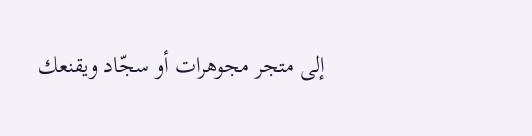إلى متجر مجوهرات أو سجّاد ويقنعك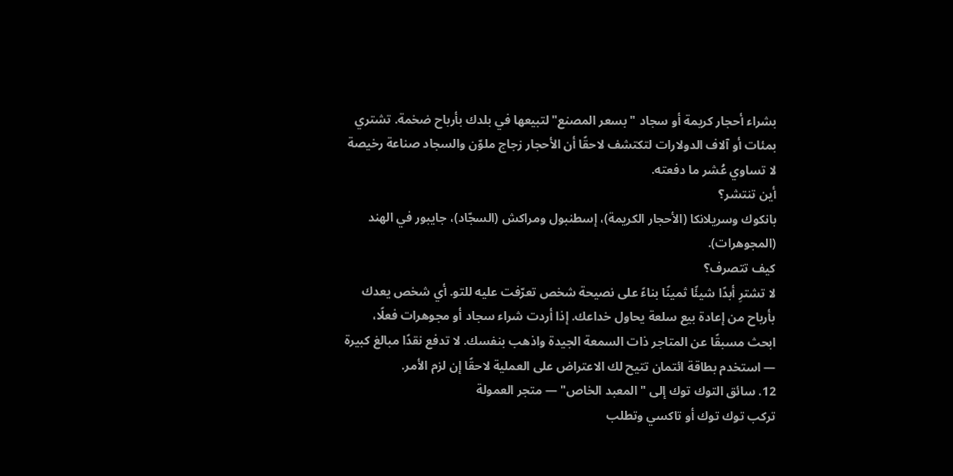بشراء أحجار كريمة أو سجاد "بسعر المصنع" لتبيعها في بلدك بأرباح ضخمة. تشتري بمئات أو آلاف الدولارات لتكتشف لاحقًا أن الأحجار زجاج ملوّن والسجاد صناعة رخيصة لا تساوي عُشر ما دفعته.
أين تنتشر؟
بانكوك وسريلانكا (الأحجار الكريمة)، إسطنبول ومراكش (السجّاد)، جايبور في الهند (المجوهرات).
كيف تتصرف؟
لا تشترِ أبدًا شيئًا ثمينًا بناءً على نصيحة شخص تعرّفت عليه للتو. أي شخص يعدك بأرباح من إعادة بيع سلعة يحاول خداعك. إذا أردت شراء سجاد أو مجوهرات فعلًا، ابحث مسبقًا عن المتاجر ذات السمعة الجيدة واذهب بنفسك. لا تدفع نقدًا مبالغ كبيرة — استخدم بطاقة ائتمان تتيح لك الاعتراض على العملية لاحقًا إن لزم الأمر.
12. سائق التوك توك إلى "المعبد الخاص" — متجر العمولة
تركب توك توك أو تاكسي وتطلب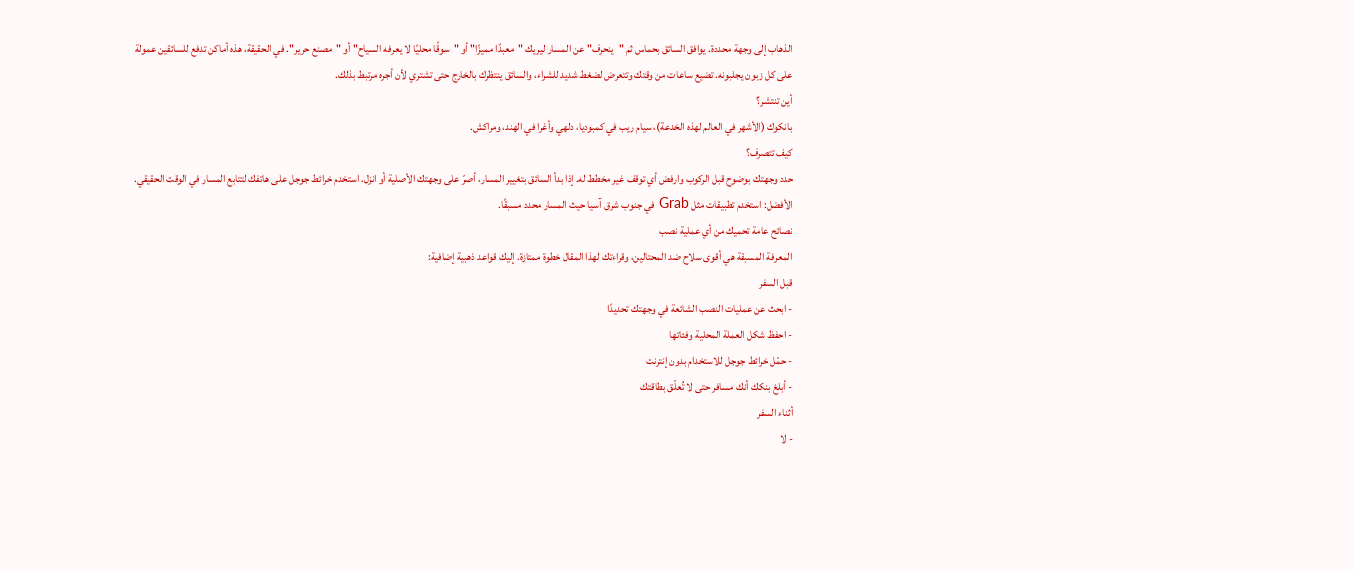الذهاب إلى وجهة محددة. يوافق السائق بحماس ثم "ينحرف" عن المسار ليريك "معبدًا مميزًا" أو "سوقًا محليًا لا يعرفه السياح" أو "مصنع حرير". في الحقيقة، هذه أماكن تدفع للسائقين عمولة على كل زبون يجلبونه. تضيع ساعات من وقتك وتتعرض لضغط شديد للشراء، والسائق ينتظرك بالخارج حتى تشتري لأن أجره مرتبط بذلك.
أين تنتشر؟
بانكوك (الأشهر في العالم لهذه الخدعة)، سيام ريب في كمبوديا، دلهي وأغرا في الهند، ومراكش.
كيف تتصرف؟
حدد وجهتك بوضوح قبل الركوب وارفض أي توقف غير مخطط له. إذا بدأ السائق بتغيير المسار، أصرّ على وجهتك الأصلية أو انزل. استخدم خرائط جوجل على هاتفك لتتابع المسار في الوقت الحقيقي. الأفضل: استخدم تطبيقات مثل Grab في جنوب شرق آسيا حيث المسار محدد مسبقًا.
نصائح عامة تحميك من أي عملية نصب
المعرفة المسبقة هي أقوى سلاح ضد المحتالين، وقراءتك لهذا المقال خطوة ممتازة. إليك قواعد ذهبية إضافية:
قبل السفر
- ابحث عن عمليات النصب الشائعة في وجهتك تحديدًا
- احفظ شكل العملة المحلية وفئاتها
- حمّل خرائط جوجل للاستخدام بدون إنترنت
- أبلغ بنكك أنك مسافر حتى لا تُعلّق بطاقتك
أثناء السفر
- لا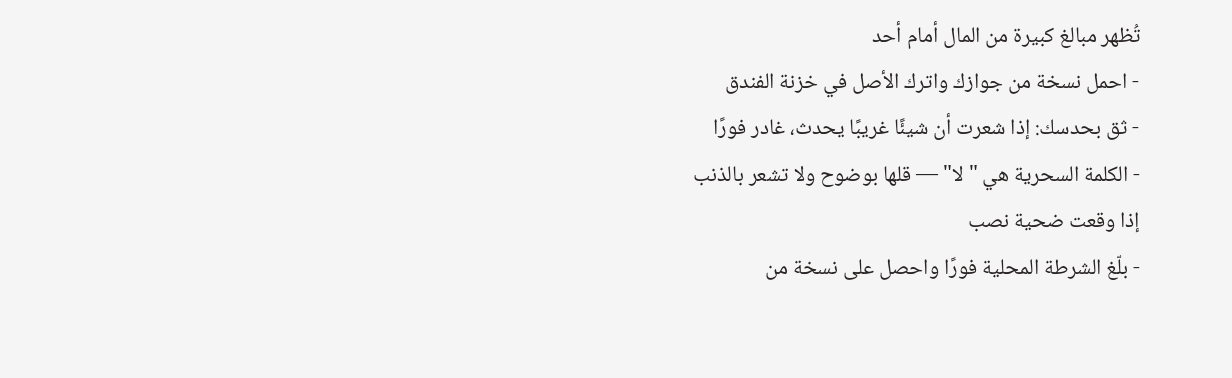تُظهر مبالغ كبيرة من المال أمام أحد
- احمل نسخة من جوازك واترك الأصل في خزنة الفندق
- ثق بحدسك: إذا شعرت أن شيئًا غريبًا يحدث، غادر فورًا
- الكلمة السحرية هي "لا" — قلها بوضوح ولا تشعر بالذنب
إذا وقعت ضحية نصب
- بلّغ الشرطة المحلية فورًا واحصل على نسخة من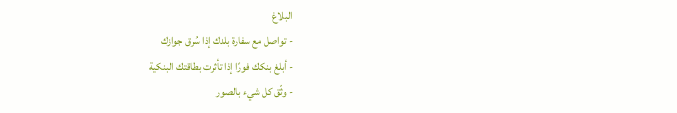البلاغ
- تواصل مع سفارة بلدك إذا سُرق جوازك
- أبلغ بنكك فورًا إذا تأثرت بطاقتك البنكية
- وثّق كل شيء بالصور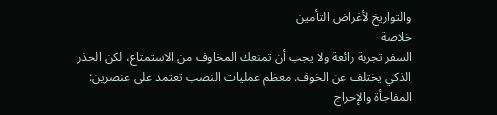والتواريخ لأغراض التأمين
خلاصة
السفر تجربة رائعة ولا يجب أن تمنعك المخاوف من الاستمتاع، لكن الحذر الذكي يختلف عن الخوف. معظم عمليات النصب تعتمد على عنصرين: المفاجأة والإحراج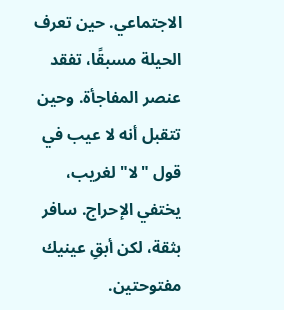الاجتماعي. حين تعرف الحيلة مسبقًا، تفقد عنصر المفاجأة. وحين تتقبل أنه لا عيب في قول "لا" لغريب، يختفي الإحراج. سافر بثقة، لكن أبقِ عينيك مفتوحتين.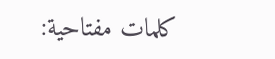كلمات مفتاحية: